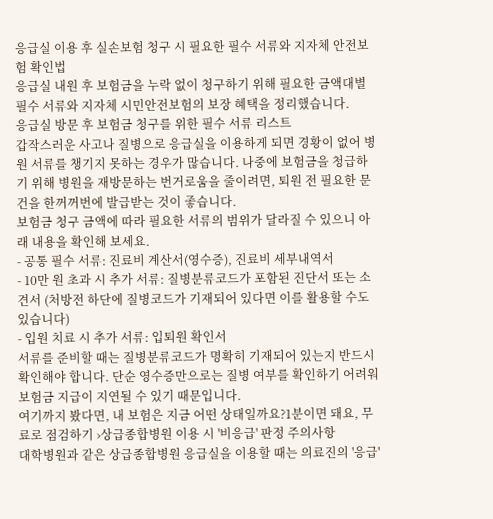응급실 이용 후 실손보험 청구 시 필요한 필수 서류와 지자체 안전보험 확인법
응급실 내원 후 보험금을 누락 없이 청구하기 위해 필요한 금액대별 필수 서류와 지자체 시민안전보험의 보장 혜택을 정리했습니다.
응급실 방문 후 보험금 청구를 위한 필수 서류 리스트
갑작스러운 사고나 질병으로 응급실을 이용하게 되면 경황이 없어 병원 서류를 챙기지 못하는 경우가 많습니다. 나중에 보험금을 청급하기 위해 병원을 재방문하는 번거로움을 줄이려면, 퇴원 전 필요한 문건을 한꺼꺼번에 발급받는 것이 좋습니다.
보험금 청구 금액에 따라 필요한 서류의 범위가 달라질 수 있으니 아래 내용을 확인해 보세요.
- 공통 필수 서류: 진료비 계산서(영수증), 진료비 세부내역서
- 10만 원 초과 시 추가 서류: 질병분류코드가 포함된 진단서 또는 소견서 (처방전 하단에 질병코드가 기재되어 있다면 이를 활용할 수도 있습니다)
- 입원 치료 시 추가 서류: 입퇴원 확인서
서류를 준비할 때는 질병분류코드가 명확히 기재되어 있는지 반드시 확인해야 합니다. 단순 영수증만으로는 질병 여부를 확인하기 어려워 보험금 지급이 지연될 수 있기 때문입니다.
여기까지 봤다면, 내 보험은 지금 어떤 상태일까요?1분이면 돼요, 무료로 점검하기 ›상급종합병원 이용 시 '비응급' 판정 주의사항
대학병원과 같은 상급종합병원 응급실을 이용할 때는 의료진의 '응급'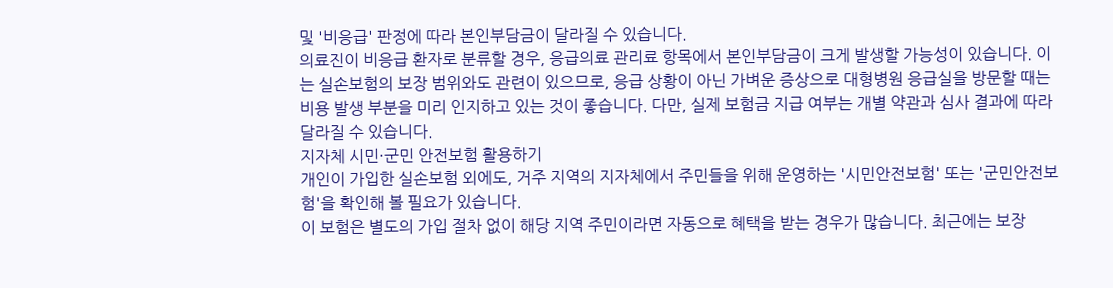및 '비응급' 판정에 따라 본인부담금이 달라질 수 있습니다.
의료진이 비응급 환자로 분류할 경우, 응급의료 관리료 항목에서 본인부담금이 크게 발생할 가능성이 있습니다. 이는 실손보험의 보장 범위와도 관련이 있으므로, 응급 상황이 아닌 가벼운 증상으로 대형병원 응급실을 방문할 때는 비용 발생 부분을 미리 인지하고 있는 것이 좋습니다. 다만, 실제 보험금 지급 여부는 개별 약관과 심사 결과에 따라 달라질 수 있습니다.
지자체 시민·군민 안전보험 활용하기
개인이 가입한 실손보험 외에도, 거주 지역의 지자체에서 주민들을 위해 운영하는 '시민안전보험' 또는 '군민안전보험'을 확인해 볼 필요가 있습니다.
이 보험은 별도의 가입 절차 없이 해당 지역 주민이라면 자동으로 혜택을 받는 경우가 많습니다. 최근에는 보장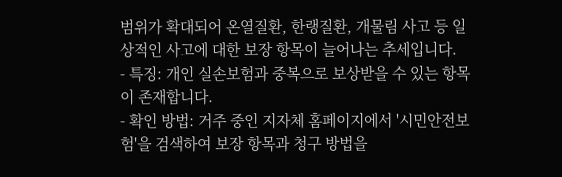범위가 확대되어 온열질환, 한랭질환, 개물림 사고 등 일상적인 사고에 대한 보장 항목이 늘어나는 추세입니다.
- 특징: 개인 실손보험과 중복으로 보상받을 수 있는 항목이 존재합니다.
- 확인 방법: 거주 중인 지자체 홈페이지에서 '시민안전보험'을 검색하여 보장 항목과 청구 방법을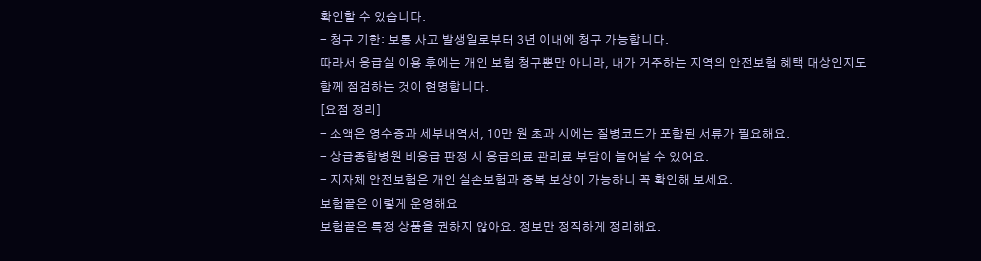확인할 수 있습니다.
- 청구 기한: 보통 사고 발생일로부터 3년 이내에 청구 가능합니다.
따라서 응급실 이용 후에는 개인 보험 청구뿐만 아니라, 내가 거주하는 지역의 안전보험 혜택 대상인지도 함께 점검하는 것이 현명합니다.
[요점 정리]
- 소액은 영수증과 세부내역서, 10만 원 초과 시에는 질병코드가 포함된 서류가 필요해요.
- 상급종합병원 비응급 판정 시 응급의료 관리료 부담이 늘어날 수 있어요.
- 지자체 안전보험은 개인 실손보험과 중복 보상이 가능하니 꼭 확인해 보세요.
보험끝은 이렇게 운영해요
보험끝은 특정 상품을 권하지 않아요. 정보만 정직하게 정리해요.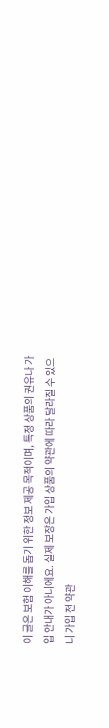이 글은 보험 이해를 돕기 위한 정보 제공 목적이며, 특정 상품의 권유나 가입 안내가 아니에요. 실제 보장은 가입 상품의 약관에 따라 달라질 수 있으니 가입 전 약관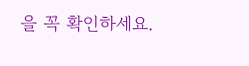을 꼭 확인하세요.